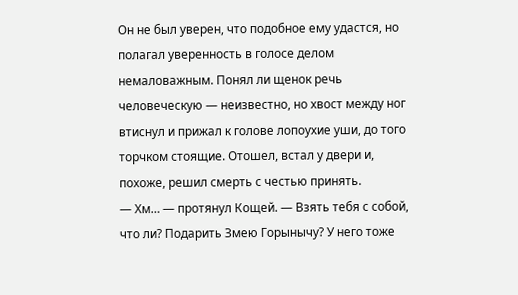Он не был уверен, что подобное ему удастся, но полагал уверенность в голосе делом немаловажным. Понял ли щенок речь человеческую — неизвестно, но хвост между ног втиснул и прижал к голове лопоухие уши, до того торчком стоящие. Отошел, встал у двери и, похоже, решил смерть с честью принять.
— Хм… — протянул Кощей. — Взять тебя с собой, что ли? Подарить Змею Горынычу? У него тоже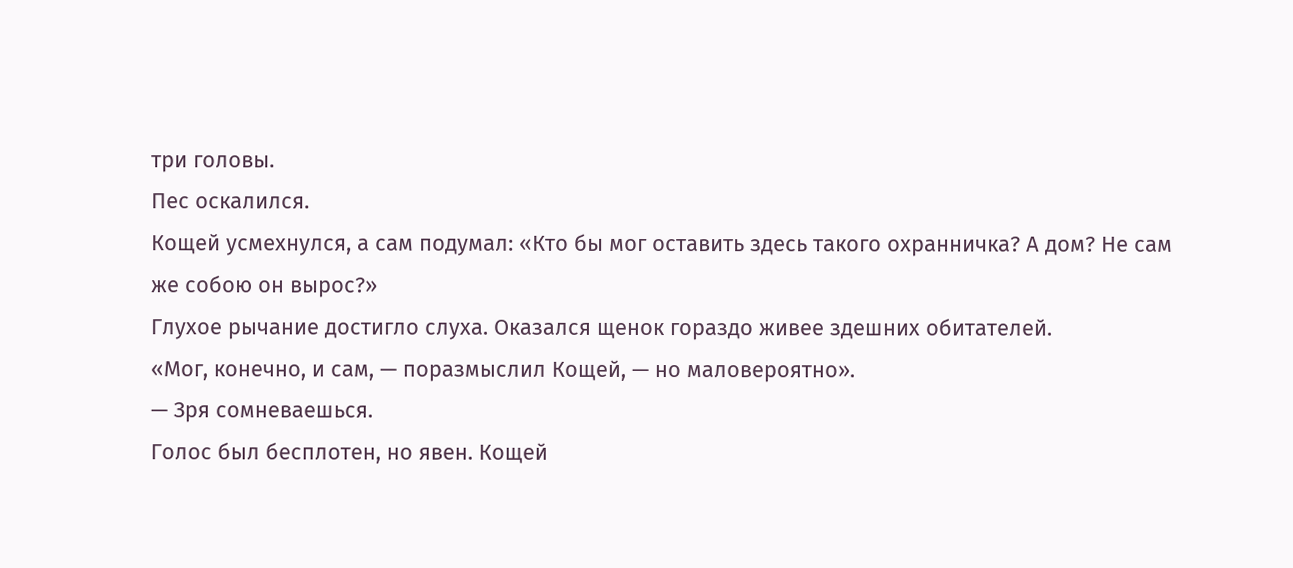три головы.
Пес оскалился.
Кощей усмехнулся, а сам подумал: «Кто бы мог оставить здесь такого охранничка? А дом? Не сам же собою он вырос?»
Глухое рычание достигло слуха. Оказался щенок гораздо живее здешних обитателей.
«Мог, конечно, и сам, — поразмыслил Кощей, — но маловероятно».
— Зря сомневаешься.
Голос был бесплотен, но явен. Кощей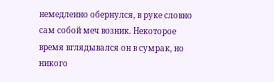немедленно обернулся, в руке словно сам собой меч возник. Некоторое время вглядывался он в сумрак, но никого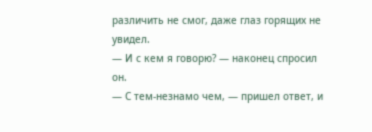различить не смог, даже глаз горящих не увидел.
— И с кем я говорю? — наконец спросил он.
— С тем-незнамо чем, — пришел ответ, и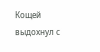Кощей выдохнул с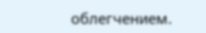облегчением.